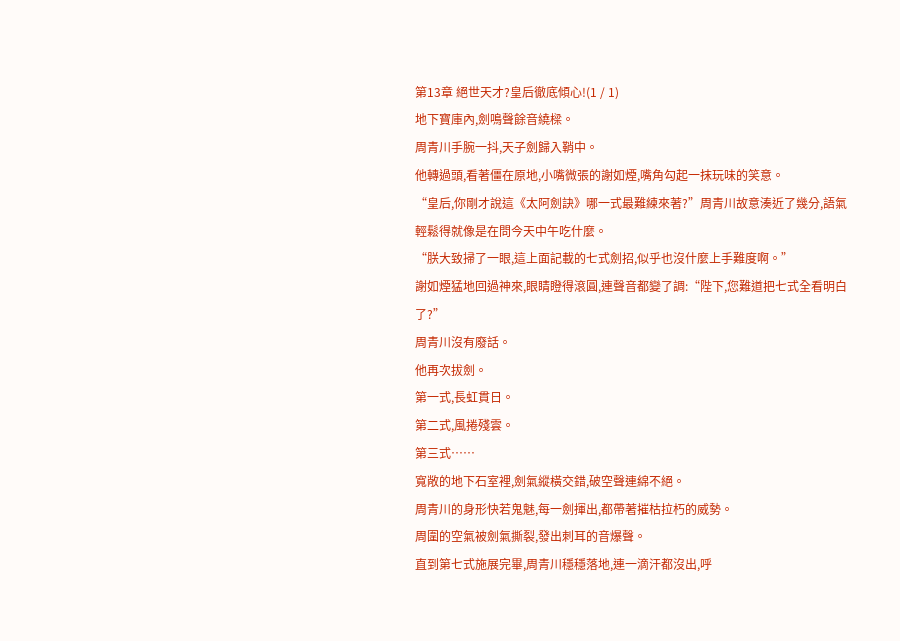第13章 絕世天才?皇后徹底傾心!(1 / 1)
地下寶庫內,劍鳴聲餘音繞樑。
周青川手腕一抖,天子劍歸入鞘中。
他轉過頭,看著僵在原地,小嘴微張的謝如煙,嘴角勾起一抹玩味的笑意。
“皇后,你剛才說這《太阿劍訣》哪一式最難練來著?”周青川故意湊近了幾分,語氣輕鬆得就像是在問今天中午吃什麼。
“朕大致掃了一眼,這上面記載的七式劍招,似乎也沒什麼上手難度啊。”
謝如煙猛地回過神來,眼睛瞪得滾圓,連聲音都變了調:“陛下,您難道把七式全看明白了?”
周青川沒有廢話。
他再次拔劍。
第一式,長虹貫日。
第二式,風捲殘雲。
第三式……
寬敞的地下石室裡,劍氣縱橫交錯,破空聲連綿不絕。
周青川的身形快若鬼魅,每一劍揮出,都帶著摧枯拉朽的威勢。
周圍的空氣被劍氣撕裂,發出刺耳的音爆聲。
直到第七式施展完畢,周青川穩穩落地,連一滴汗都沒出,呼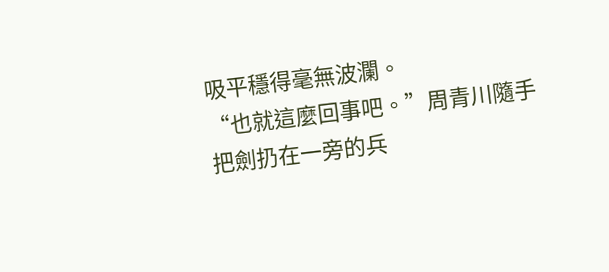吸平穩得毫無波瀾。
“也就這麼回事吧。”周青川隨手把劍扔在一旁的兵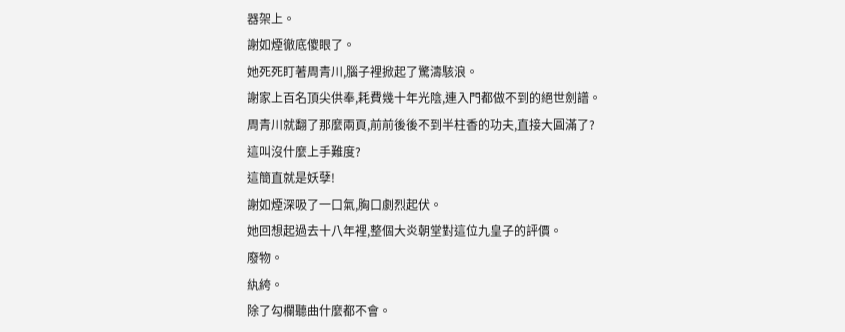器架上。
謝如煙徹底傻眼了。
她死死盯著周青川,腦子裡掀起了驚濤駭浪。
謝家上百名頂尖供奉,耗費幾十年光陰,連入門都做不到的絕世劍譜。
周青川就翻了那麼兩頁,前前後後不到半柱香的功夫,直接大圓滿了?
這叫沒什麼上手難度?
這簡直就是妖孽!
謝如煙深吸了一口氣,胸口劇烈起伏。
她回想起過去十八年裡,整個大炎朝堂對這位九皇子的評價。
廢物。
紈絝。
除了勾欄聽曲什麼都不會。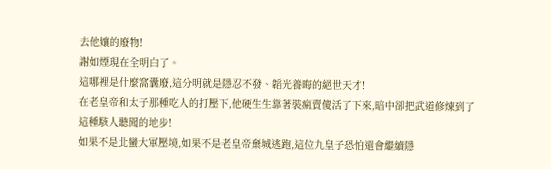去他孃的廢物!
謝如煙現在全明白了。
這哪裡是什麼窩囊廢,這分明就是隱忍不發、韜光養晦的絕世天才!
在老皇帝和太子那種吃人的打壓下,他硬生生靠著裝瘋賣傻活了下來,暗中卻把武道修煉到了這種駭人聽聞的地步!
如果不是北蠻大軍壓境,如果不是老皇帝棄城逃跑,這位九皇子恐怕還會繼續隱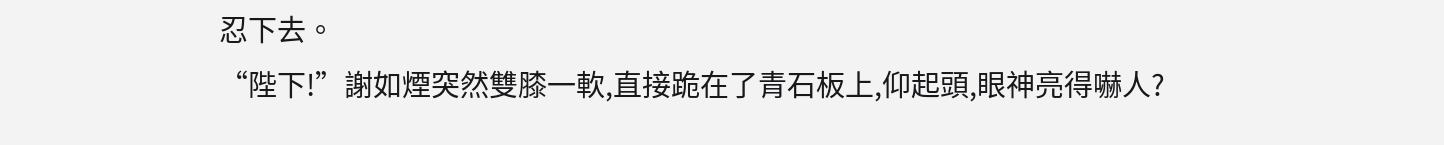忍下去。
“陛下!”謝如煙突然雙膝一軟,直接跪在了青石板上,仰起頭,眼神亮得嚇人?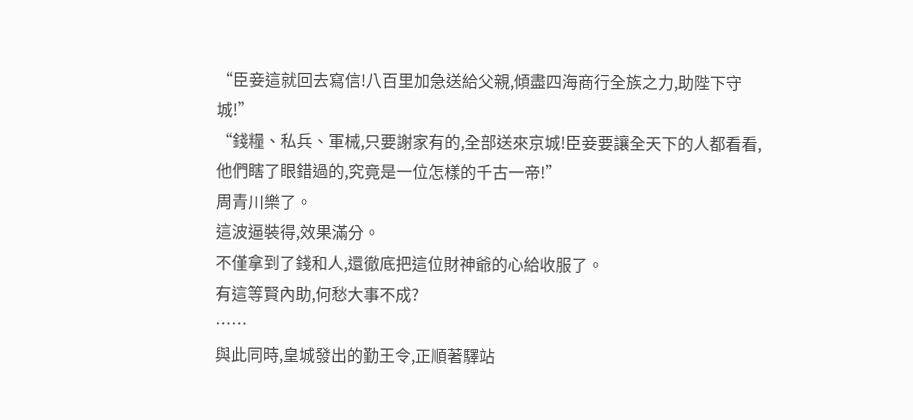“臣妾這就回去寫信!八百里加急送給父親,傾盡四海商行全族之力,助陛下守城!”
“錢糧、私兵、軍械,只要謝家有的,全部送來京城!臣妾要讓全天下的人都看看,他們瞎了眼錯過的,究竟是一位怎樣的千古一帝!”
周青川樂了。
這波逼裝得,效果滿分。
不僅拿到了錢和人,還徹底把這位財神爺的心給收服了。
有這等賢內助,何愁大事不成?
……
與此同時,皇城發出的勤王令,正順著驛站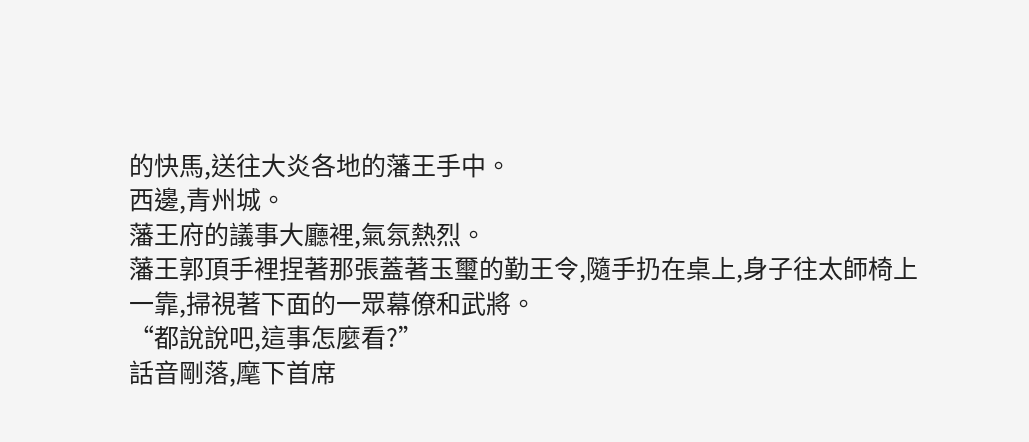的快馬,送往大炎各地的藩王手中。
西邊,青州城。
藩王府的議事大廳裡,氣氛熱烈。
藩王郭頂手裡捏著那張蓋著玉璽的勤王令,隨手扔在桌上,身子往太師椅上一靠,掃視著下面的一眾幕僚和武將。
“都說說吧,這事怎麼看?”
話音剛落,麾下首席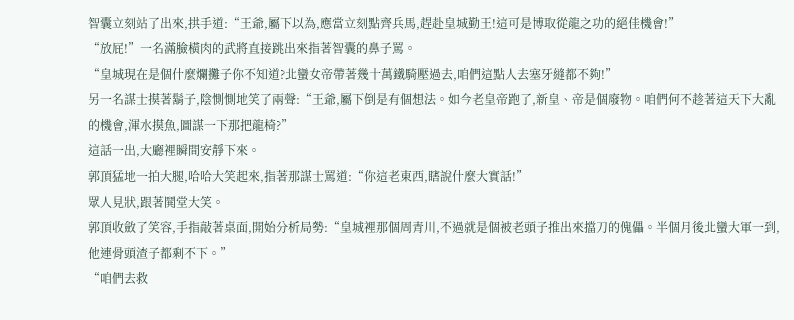智囊立刻站了出來,拱手道:“王爺,屬下以為,應當立刻點齊兵馬,趕赴皇城勤王!這可是博取從龍之功的絕佳機會!”
“放屁!”一名滿臉橫肉的武將直接跳出來指著智囊的鼻子罵。
“皇城現在是個什麼爛攤子你不知道?北蠻女帝帶著幾十萬鐵騎壓過去,咱們這點人去塞牙縫都不夠!”
另一名謀士摸著鬍子,陰惻惻地笑了兩聲:“王爺,屬下倒是有個想法。如今老皇帝跑了,新皇、帝是個廢物。咱們何不趁著這天下大亂的機會,渾水摸魚,圖謀一下那把龍椅?”
這話一出,大廳裡瞬間安靜下來。
郭頂猛地一拍大腿,哈哈大笑起來,指著那謀士罵道:“你這老東西,瞎說什麼大實話!”
眾人見狀,跟著鬨堂大笑。
郭頂收斂了笑容,手指敲著桌面,開始分析局勢:“皇城裡那個周青川,不過就是個被老頭子推出來擋刀的傀儡。半個月後北蠻大軍一到,他連骨頭渣子都剩不下。”
“咱們去救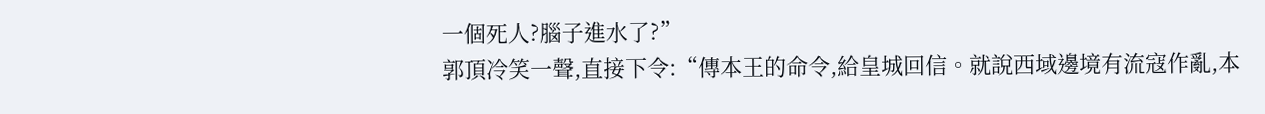一個死人?腦子進水了?”
郭頂冷笑一聲,直接下令:“傳本王的命令,給皇城回信。就說西域邊境有流寇作亂,本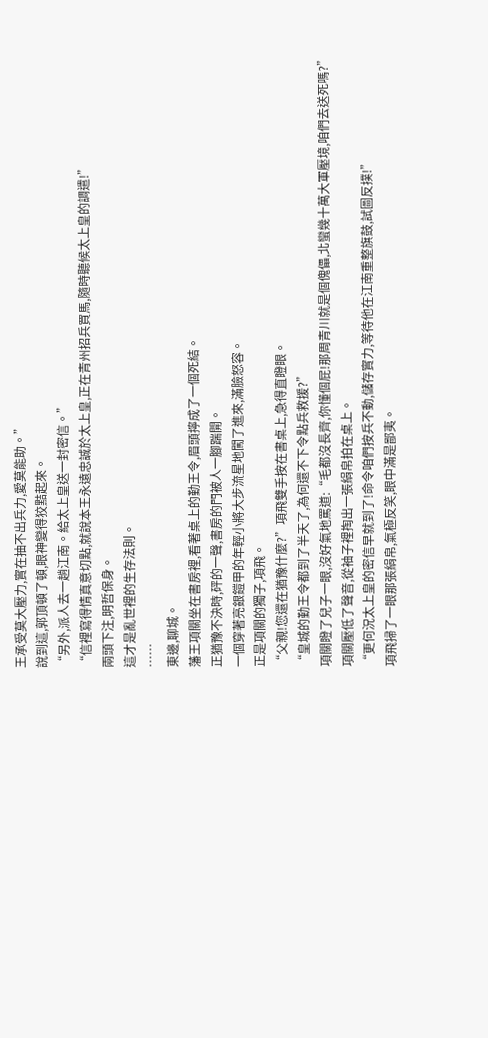王承受莫大壓力,實在抽不出兵力,愛莫能助。”
說到這,郭頂頓了頓,眼神變得狡黠起來。
“另外,派人去一趟江南。給太上皇送一封密信。”
“信裡寫得情真意切點,就說本王永遠忠誠於太上皇,正在青州招兵買馬,隨時聽候太上皇的調遣!”
兩頭下注,明哲保身。
這才是亂世裡的生存法則。
……
東邊,聊城。
藩王項關坐在書房裡,看著桌上的勤王令,眉頭擰成了一個死結。
正猶豫不決時,砰的一聲,書房的門被人一腳踹開。
一個穿著亮銀鎧甲的年輕小將大步流星地闖了進來,滿臉怒容。
正是項關的獨子,項飛。
“父親!您還在猶豫什麼?”項飛雙手按在書桌上,急得直瞪眼。
“皇城的勤王令都到了半天了,為何還不下令點兵救援?”
項關瞪了兒子一眼,沒好氣地罵道:“毛都沒長齊,你懂個屁!那周青川就是個傀儡,北蠻幾十萬大軍壓境,咱們去送死嗎?”
項關壓低了聲音,從袖子裡掏出一張絹帛拍在桌上。
“更何況太上皇的密信早就到了!命令咱們按兵不動,儲存實力,等待他在江南重整旗鼓,試圖反撲!”
項飛掃了一眼那張絹帛,氣極反笑,眼中滿是鄙夷。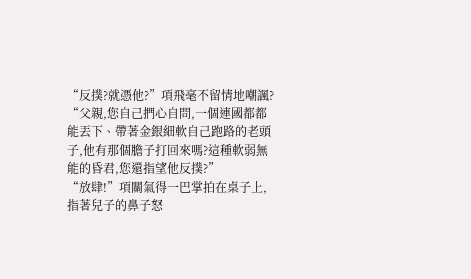“反撲?就憑他?”項飛毫不留情地嘲諷?
“父親,您自己捫心自問,一個連國都都能丟下、帶著金銀細軟自己跑路的老頭子,他有那個膽子打回來嗎?這種軟弱無能的昏君,您還指望他反撲?”
“放肆!”項關氣得一巴掌拍在桌子上,指著兒子的鼻子怒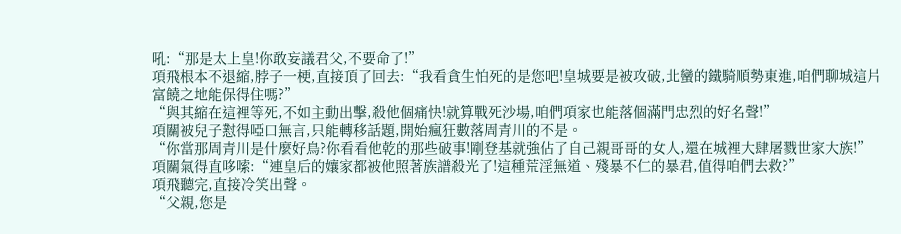吼:“那是太上皇!你敢妄議君父,不要命了!”
項飛根本不退縮,脖子一梗,直接頂了回去:“我看貪生怕死的是您吧!皇城要是被攻破,北蠻的鐵騎順勢東進,咱們聊城這片富饒之地能保得住嗎?”
“與其縮在這裡等死,不如主動出擊,殺他個痛快!就算戰死沙場,咱們項家也能落個滿門忠烈的好名聲!”
項關被兒子懟得啞口無言,只能轉移話題,開始瘋狂數落周青川的不是。
“你當那周青川是什麼好鳥?你看看他乾的那些破事!剛登基就強佔了自己親哥哥的女人,還在城裡大肆屠戮世家大族!”
項關氣得直哆嗦:“連皇后的孃家都被他照著族譜殺光了!這種荒淫無道、殘暴不仁的暴君,值得咱們去救?”
項飛聽完,直接冷笑出聲。
“父親,您是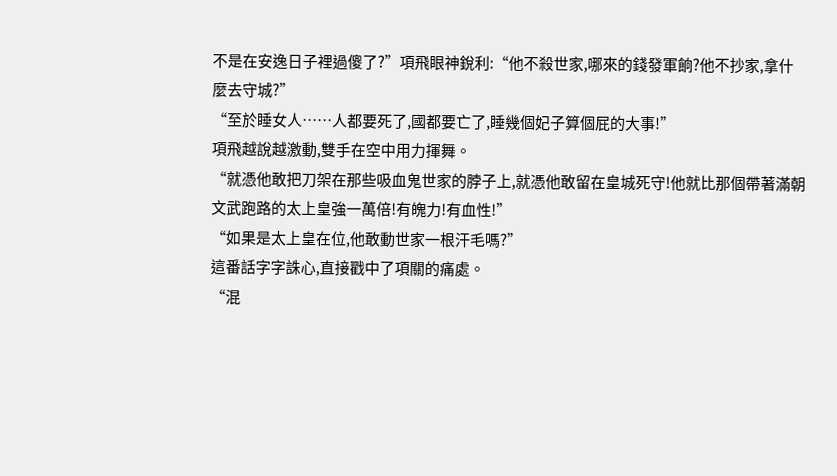不是在安逸日子裡過傻了?”項飛眼神銳利:“他不殺世家,哪來的錢發軍餉?他不抄家,拿什麼去守城?”
“至於睡女人……人都要死了,國都要亡了,睡幾個妃子算個屁的大事!”
項飛越說越激動,雙手在空中用力揮舞。
“就憑他敢把刀架在那些吸血鬼世家的脖子上,就憑他敢留在皇城死守!他就比那個帶著滿朝文武跑路的太上皇強一萬倍!有魄力!有血性!”
“如果是太上皇在位,他敢動世家一根汗毛嗎?”
這番話字字誅心,直接戳中了項關的痛處。
“混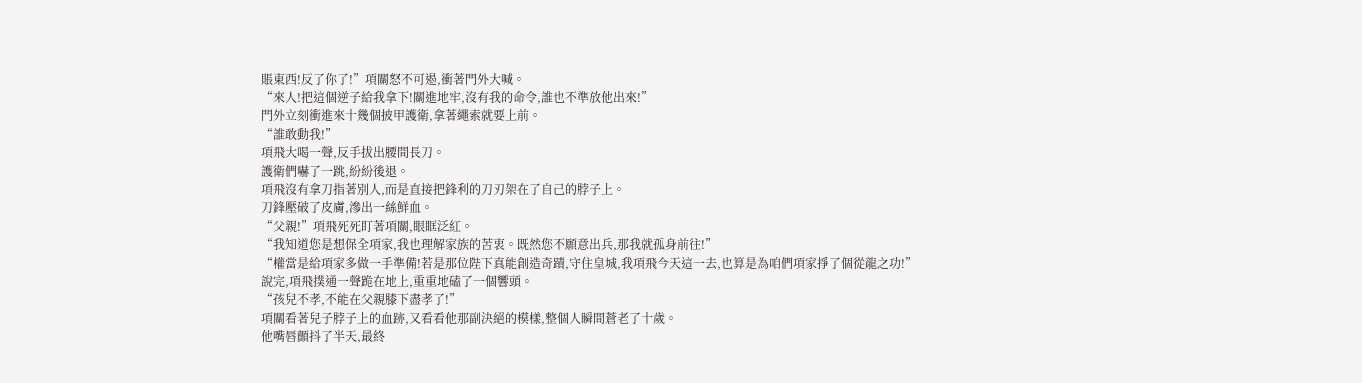賬東西!反了你了!”項關怒不可遏,衝著門外大喊。
“來人!把這個逆子給我拿下!關進地牢,沒有我的命令,誰也不準放他出來!”
門外立刻衝進來十幾個披甲護衛,拿著繩索就要上前。
“誰敢動我!”
項飛大喝一聲,反手拔出腰間長刀。
護衛們嚇了一跳,紛紛後退。
項飛沒有拿刀指著別人,而是直接把鋒利的刀刃架在了自己的脖子上。
刀鋒壓破了皮膚,滲出一絲鮮血。
“父親!”項飛死死盯著項關,眼眶泛紅。
“我知道您是想保全項家,我也理解家族的苦衷。既然您不願意出兵,那我就孤身前往!”
“權當是給項家多做一手準備!若是那位陛下真能創造奇蹟,守住皇城,我項飛今天這一去,也算是為咱們項家掙了個從龍之功!”
說完,項飛撲通一聲跪在地上,重重地磕了一個響頭。
“孩兒不孝,不能在父親膝下盡孝了!”
項關看著兒子脖子上的血跡,又看看他那副決絕的模樣,整個人瞬間蒼老了十歲。
他嘴唇顫抖了半天,最終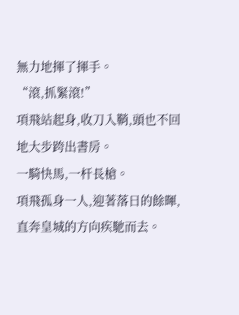無力地揮了揮手。
“滾,抓緊滾!”
項飛站起身,收刀入鞘,頭也不回地大步跨出書房。
一騎快馬,一杆長槍。
項飛孤身一人,迎著落日的餘暉,直奔皇城的方向疾馳而去。